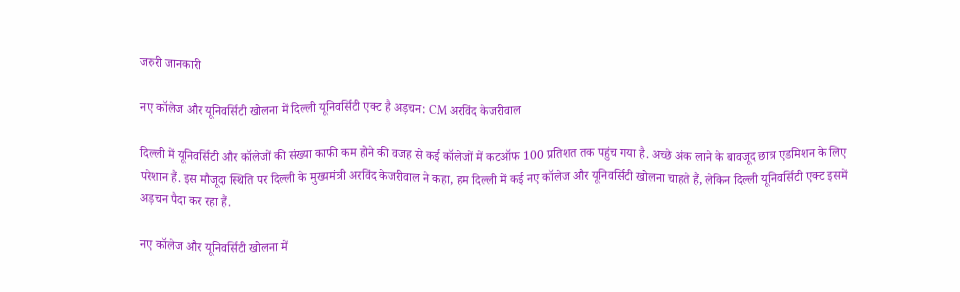जरुरी जानकारी

नए कॉलेज और यूनिवर्सिटी खोलना में दिल्ली यूनिवर्सिटी एक्ट है अड़चन: CM अरविंद केजरीवाल

दिल्ली में यूनिवर्सिटी और कॉलेजों की संख्या काफी कम होने की वजह से कई कॉलेजों में कटऑफ 100 प्रतिशत तक पहुंच गया है. अच्छे अंक लाने के बावजूद छात्र एडमिशन के लिए परेशान हैं. इस मौजूदा स्थिति पर दिल्ली के मुख्यमंत्री अरविंद केजरीवाल ने कहा, हम दिल्ली में कई नए कॉलेज और यूनिवर्सिटी खोलना चाहते हैं, लेकिन दिल्ली यूनिवर्सिटी एक्ट इसमें अड़चन पैदा कर रहा हैं.

नए कॉलेज और यूनिवर्सिटी खोलना में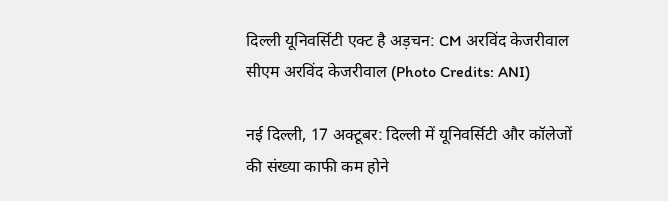दिल्ली यूनिवर्सिटी एक्ट है अड़चन: CM अरविंद केजरीवाल
सीएम अरविंद केजरीवाल (Photo Credits: ANI)

नई दिल्ली, 17 अक्टूबर: दिल्ली में यूनिवर्सिटी और कॉलेजों की संख्या काफी कम होने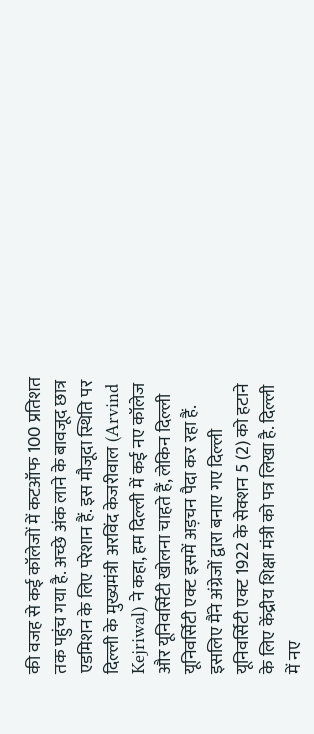की वजह से कई कॉलेजों में कटऑफ 100 प्रतिशत तक पहुंच गया है. अच्छे अंक लाने के बावजूद छात्र एडमिशन के लिए परेशान हैं. इस मौजूदा स्थिति पर दिल्ली के मुख्यमंत्री अरविंद केजरीवाल (Arvind Kejriwal) ने कहा, हम दिल्ली में कई नए कॉलेज और यूनिवर्सिटी खोलना चाहते हैं, लेकिन दिल्ली यूनिवर्सिटी एक्ट इसमें अड़चन पैदा कर रहा हैं. इसलिए मैंने अंग्रेजों द्वारा बनाए गए दिल्ली यूनिवर्सिटी एक्ट 1922 के सेक्शन 5 (2) को हटाने के लिए केंद्रीय शिक्षा मंत्री को पत्र लिखा है. दिल्ली में नए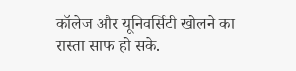कॉलेज और यूनिवर्सिटी खोलने का रास्ता साफ हो सके.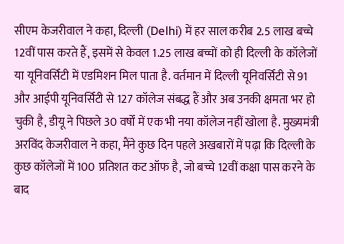सीएम केजरीवाल ने कहा, दिल्ली (Delhi) में हर साल करीब 2.5 लाख बच्चे 12वीं पास करते हैं, इसमें से केवल 1.25 लाख बच्चों को ही दिल्ली के कॉलेजों या यूनिवर्सिटी में एडमिशन मिल पाता है. वर्तमान में दिल्ली यूनिवर्सिटी से 91 और आईपी यूनिवर्सिटी से 127 कॉलेज संबद्ध हैं और अब उनकी क्षमता भर हो चुकी है, डीयू ने पिछले 30 वर्षों में एक भी नया कॉलेज नहीं खोला है. मुख्यमंत्री अरविंद केजरीवाल ने कहा, मैंने कुछ दिन पहले अखबारों में पढ़ा कि दिल्ली के कुछ कॉलेजों में 100 प्रतिशत कट ऑफ है, जो बच्चे 12वीं कक्षा पास करने के बाद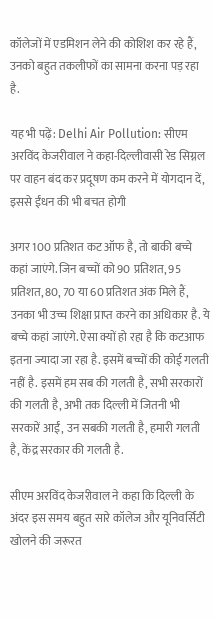कॉलेजों में एडमिशन लेने की कोशिश कर रहे हैं, उनको बहुत तकलीफों का सामना करना पड़ रहा है.

यह भी पढ़ें: Delhi Air Pollution: सीएम अरविंद केजरीवाल ने कहा-दिल्लीवासी रेड सिग्नल पर वाहन बंद कर प्रदूषण कम करने में योगदान दें, इससे ईंधन की भी बचत होगी

अगर 100 प्रतिशत कट ऑफ है, तो बाकी बच्चे कहां जाएंगे. जिन बच्चों को 90 प्रतिशत, 95 प्रतिशत, 80, 70 या 60 प्रतिशत अंक मिले हैं, उनका भी उच्च शिक्षा प्राप्त करने का अधिकार है. ये बच्चे कहां जाएंगे. ऐसा क्यों हो रहा है कि कटआफ इतना ज्यादा जा रहा है. इसमें बच्चों की कोई गलती नहीं है. इसमें हम सब की गलती है, सभी सरकारों की गलती है, अभी तक दिल्ली में जितनी भी सरकारें आईं, उन सबकी गलती है, हमारी गलती है, केंद्र सरकार की गलती है.

सीएम अरविंद केजरीवाल ने कहा कि दिल्ली के अंदर इस समय बहुत सारे कॉलेज और यूनिवर्सिटी खोलने की जरूरत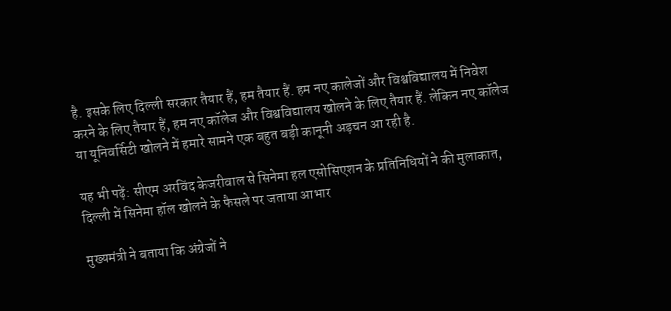है. इसके लिए दिल्ली सरकार तैयार हैं, हम तैयार हैं. हम नए कालेजों और विश्वविद्यालय में निवेश करने के लिए तैयार हैं, हम नए कॉलेज और विश्वविद्यालय खोलने के लिए तैयार हैं. लेकिन नए कॉलेज या यूनिवर्सिटी खोलने में हमारे सामने एक बहुत बड़ी कानूनी अड़चन आ रही है.

यह भी पढ़ें: सीएम अरविंद केजरीवाल से सिनेमा हल एसोसिएशन के प्रतिनिधियों ने की मुलाकात, दिल्ली में सिनेमा हॉल खोलने के फैसले पर जताया आभार

मुख्यमंत्री ने बताया कि अंग्रेजों ने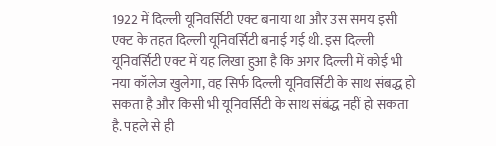1922 में दिल्ली यूनिवर्सिटी एक्ट बनाया था और उस समय इसी एक्ट के तहत दिल्ली यूनिवर्सिटी बनाई गई थी. इस दिल्ली यूनिवर्सिटी एक्ट में यह लिखा हुआ है कि अगर दिल्ली में कोई भी नया कॉलेज खुलेगा, वह सिर्फ दिल्ली यूनिवर्सिटी के साथ संबद्ध हो सकता है और किसी भी यूनिवर्सिटी के साथ संबंद्ध नहीं हो सकता है. पहले से ही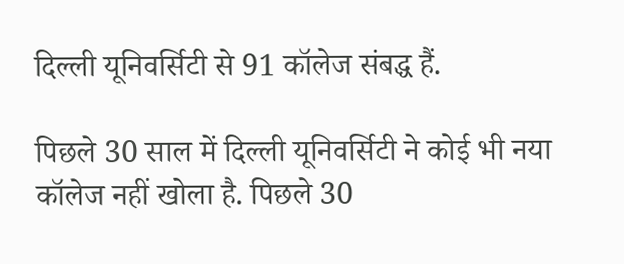दिल्ली यूनिवर्सिटी से 91 कॉलेज संबद्ध हैं.

पिछले 30 साल में दिल्ली यूनिवर्सिटी ने कोई भी नया कॉलेज नहीं खोला है. पिछले 30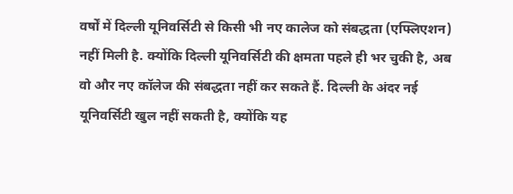वर्षों में दिल्ली यूनिवर्सिटी से किसी भी नए कालेज को संबद्धता (एफ्लिएशन) नहीं मिली है. क्योंकि दिल्ली यूनिवर्सिटी की क्षमता पहले ही भर चुकी है, अब वो और नए कॉलेज की संबद्धता नहीं कर सकते हैं. दिल्ली के अंदर नई यूनिवर्सिटी खुल नहीं सकती है, क्योंकि यह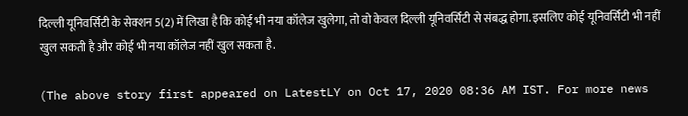दिल्ली यूनिवर्सिटी के सेक्शन 5(2) में लिखा है कि कोई भी नया कॉलेज खुलेगा, तो वो केवल दिल्ली यूनिवर्सिटी से संबद्ध होगा. इसलिए कोई यूनिवर्सिटी भी नहीं खुल सकती है और कोई भी नया कॉलेज नहीं खुल सकता है.

(The above story first appeared on LatestLY on Oct 17, 2020 08:36 AM IST. For more news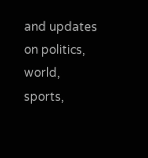and updates on politics, world, sports,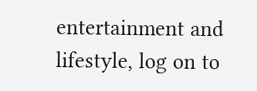entertainment and lifestyle, log on to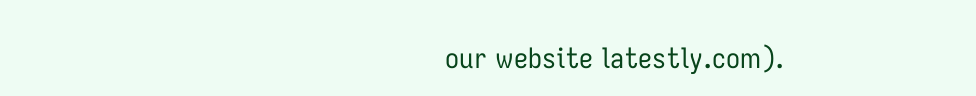our website latestly.com).